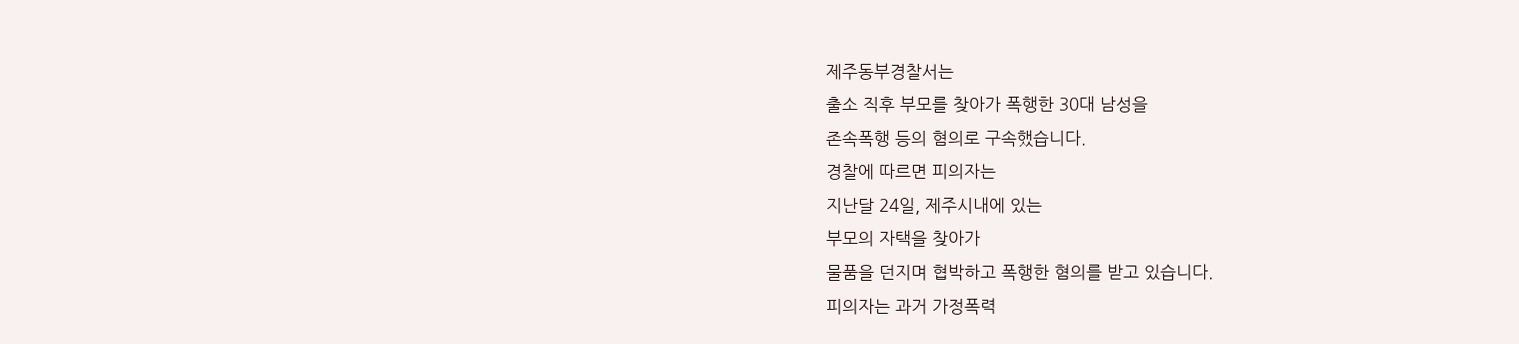제주동부경찰서는
출소 직후 부모를 찾아가 폭행한 30대 남성을
존속폭행 등의 혐의로 구속했습니다.
경찰에 따르면 피의자는
지난달 24일, 제주시내에 있는
부모의 자택을 찾아가
물품을 던지며 협박하고 폭행한 혐의를 받고 있습니다.
피의자는 과거 가정폭력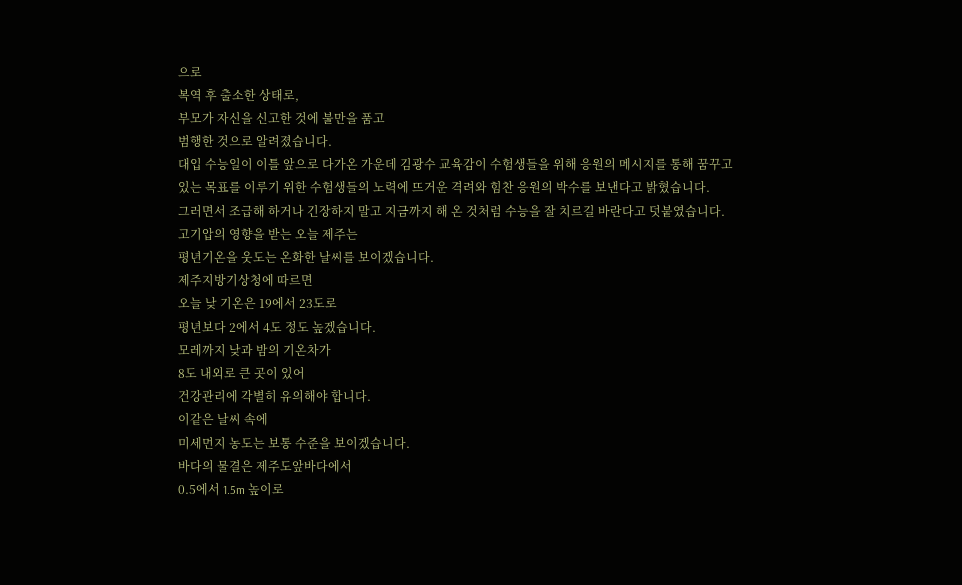으로
복역 후 출소한 상태로,
부모가 자신을 신고한 것에 불만을 품고
범행한 것으로 알려졌습니다.
대입 수능일이 이틀 앞으로 다가온 가운데 김광수 교육감이 수험생들을 위해 응원의 메시지를 통해 꿈꾸고 있는 목표를 이루기 위한 수험생들의 노력에 뜨거운 격려와 힘찬 응원의 박수를 보낸다고 밝혔습니다.
그러면서 조급해 하거나 긴장하지 말고 지금까지 해 온 것처럼 수능을 잘 치르길 바란다고 덧붙였습니다.
고기압의 영향을 받는 오늘 제주는
평년기온을 웃도는 온화한 날씨를 보이겠습니다.
제주지방기상청에 따르면
오늘 낮 기온은 19에서 23도로
평년보다 2에서 4도 정도 높겠습니다.
모레까지 낮과 밤의 기온차가
8도 내외로 큰 곳이 있어
건강관리에 각별히 유의해야 합니다.
이같은 날씨 속에
미세먼지 농도는 보통 수준을 보이겠습니다.
바다의 물결은 제주도앞바다에서
0.5에서 1.5m 높이로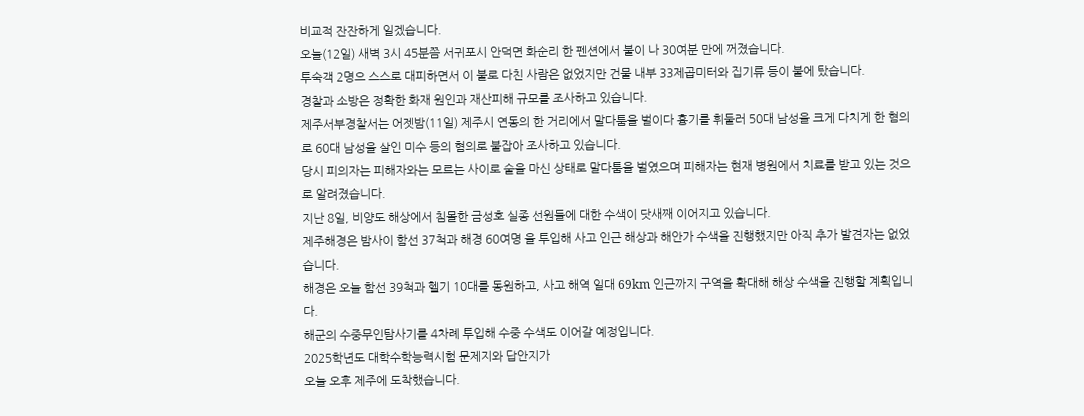비교적 잔잔하게 일겠습니다.
오늘(12일) 새벽 3시 45분쯤 서귀포시 안덕면 화순리 한 펜션에서 불이 나 30여분 만에 꺼졌습니다.
투숙객 2명으 스스로 대피하면서 이 불로 다친 사람은 없었지만 건물 내부 33제곱미터와 집기류 등이 불에 탔습니다.
경찰과 소방은 정확한 화재 원인과 재산피해 규모를 조사하고 있습니다.
제주서부경찰서는 어젯밤(11일) 제주시 연동의 한 거리에서 말다툼을 벌이다 흉기를 휘둘러 50대 남성을 크게 다치게 한 혐의로 60대 남성을 살인 미수 등의 혐의로 붙잡아 조사하고 있습니다.
당시 피의자는 피해자와는 모르는 사이로 술을 마신 상태로 말다툼을 벌였으며 피해자는 현재 병원에서 치료를 받고 있는 것으로 알려졌습니다.
지난 8일, 비양도 해상에서 침몰한 금성호 실종 선원들에 대한 수색이 닷새째 이어지고 있습니다.
제주해경은 밤사이 함선 37척과 해경 60여명 을 투입해 사고 인근 해상과 해안가 수색을 진행했지만 아직 추가 발견자는 없었습니다.
해경은 오늘 함선 39척과 헬기 10대를 동원하고, 사고 해역 일대 69km 인근까지 구역을 확대해 해상 수색을 진행할 계획입니다.
해군의 수중무인탐사기를 4차례 투입해 수중 수색도 이어갈 예정입니다.
2025학년도 대학수학능력시험 문제지와 답안지가
오늘 오후 제주에 도착했습니다.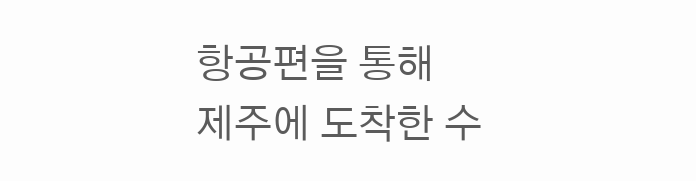항공편을 통해
제주에 도착한 수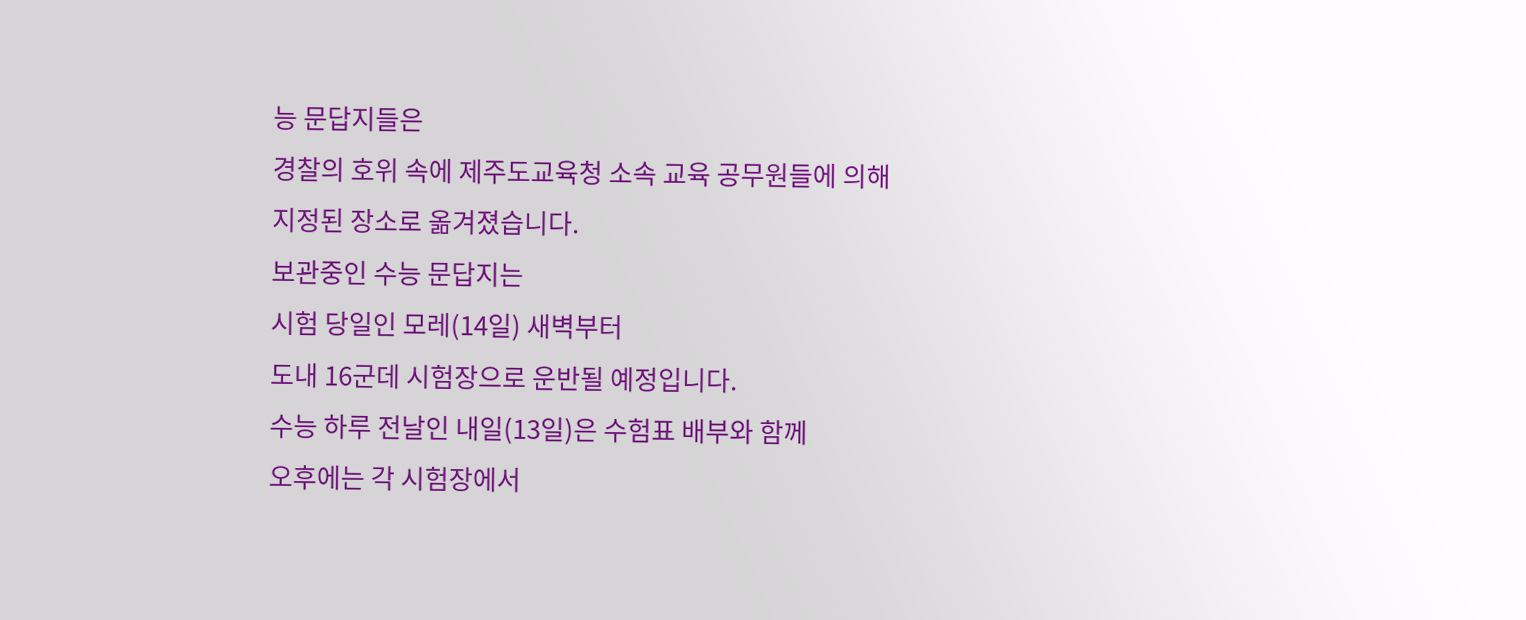능 문답지들은
경찰의 호위 속에 제주도교육청 소속 교육 공무원들에 의해
지정된 장소로 옮겨졌습니다.
보관중인 수능 문답지는
시험 당일인 모레(14일) 새벽부터
도내 16군데 시험장으로 운반될 예정입니다.
수능 하루 전날인 내일(13일)은 수험표 배부와 함께
오후에는 각 시험장에서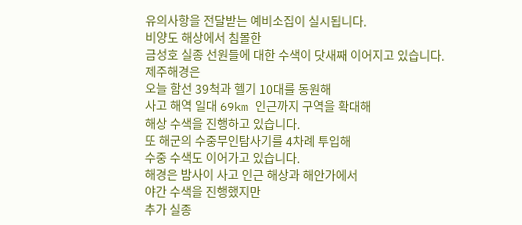유의사항을 전달받는 예비소집이 실시됩니다.
비양도 해상에서 침몰한
금성호 실종 선원들에 대한 수색이 닷새째 이어지고 있습니다.
제주해경은
오늘 함선 39척과 헬기 10대를 동원해
사고 해역 일대 69km 인근까지 구역을 확대해
해상 수색을 진행하고 있습니다.
또 해군의 수중무인탐사기를 4차례 투입해
수중 수색도 이어가고 있습니다.
해경은 밤사이 사고 인근 해상과 해안가에서
야간 수색을 진행했지만
추가 실종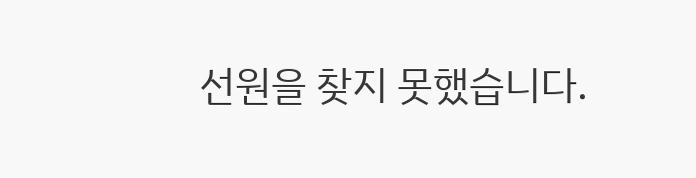선원을 찾지 못했습니다.